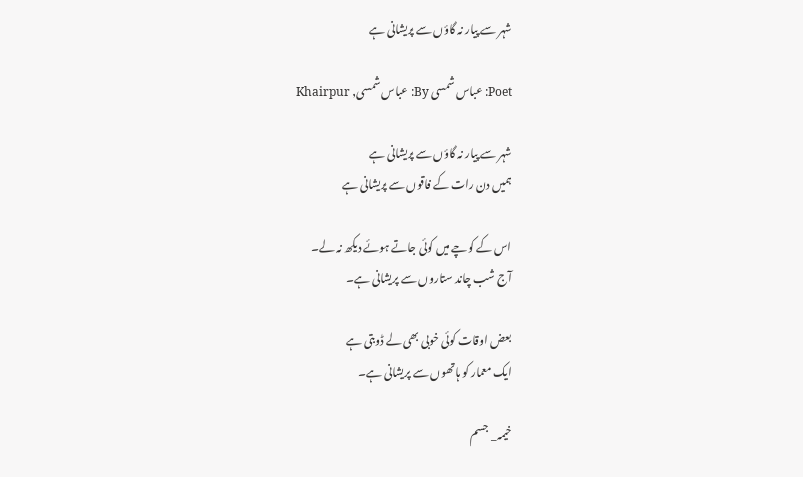شہر سے پیار نہ گاؤں سے پریشانی ہے

Poet: عباس شمسی By: عباس شمسی, Khairpur

شہر سے پیار نہ گاؤں سے پریشانی ہے
ہمیں دن رات کے فاقوں سے پریشانی ہے

اس کے کوچے میں کوئی جاتے ہوئے دیکھ نہ لے۔
آج شب چاند ستاروں سے پریشانی ہے۔

بعض اوقات کوئی خوبی بھی لے ڈوبتی ہے
ایک معمار کو ہاتھوں سے پریشانی ہے۔

خیمہ_ جسم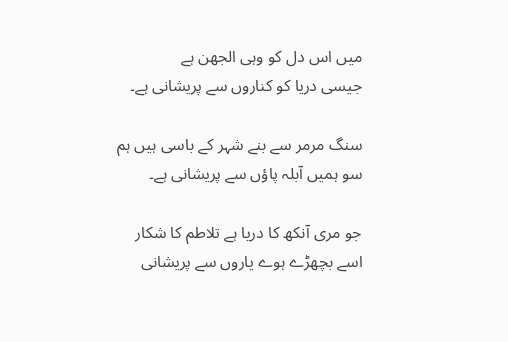میں اس دل کو وہی الجھن ہے
جیسی دریا کو کناروں سے پریشانی ہے۔

سنگ مرمر سے بنے شہر کے باسی ہیں ہم
سو ہمیں آبلہ پاؤں سے پریشانی ہے۔

جو مری آنکھ کا دریا ہے تلاطم کا شکار
اسے بچھڑے ہوے یاروں سے پریشانی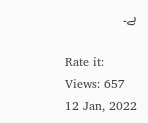ہے۔

Rate it:
Views: 657
12 Jan, 2022